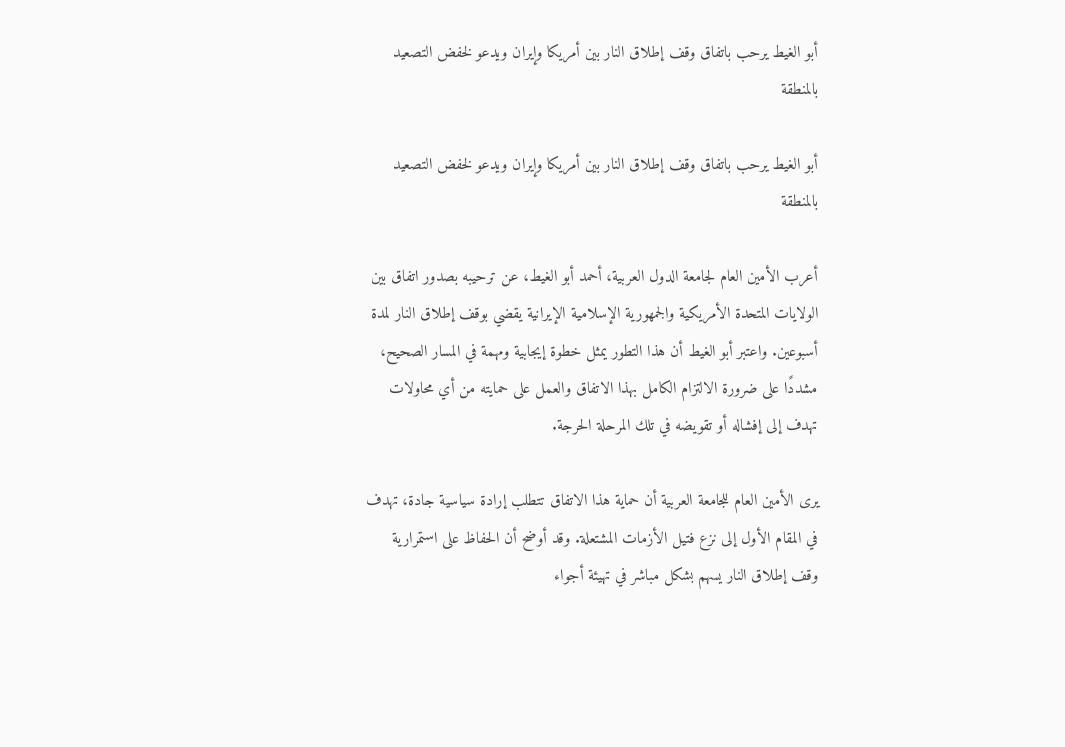أبو الغيط يرحب باتفاق وقف إطلاق النار بين أمريكا وإيران ويدعو لخفض التصعيد بالمنطقة

أبو الغيط يرحب باتفاق وقف إطلاق النار بين أمريكا وإيران ويدعو لخفض التصعيد بالمنطقة

أعرب الأمين العام لجامعة الدول العربية، أحمد أبو الغيط، عن ترحيبه بصدور اتفاق بين الولايات المتحدة الأمريكية والجمهورية الإسلامية الإيرانية يقضي بوقف إطلاق النار لمدة أسبوعين. واعتبر أبو الغيط أن هذا التطور يمثل خطوة إيجابية ومهمة في المسار الصحيح، مشددًا على ضرورة الالتزام الكامل بهذا الاتفاق والعمل على حمايته من أي محاولات تهدف إلى إفشاله أو تقويضه في تلك المرحلة الحرجة.

يرى الأمين العام للجامعة العربية أن حماية هذا الاتفاق تتطلب إرادة سياسية جادة، تهدف في المقام الأول إلى نزع فتيل الأزمات المشتعلة. وقد أوضح أن الحفاظ على استمرارية وقف إطلاق النار يسهم بشكل مباشر في تهيئة أجواء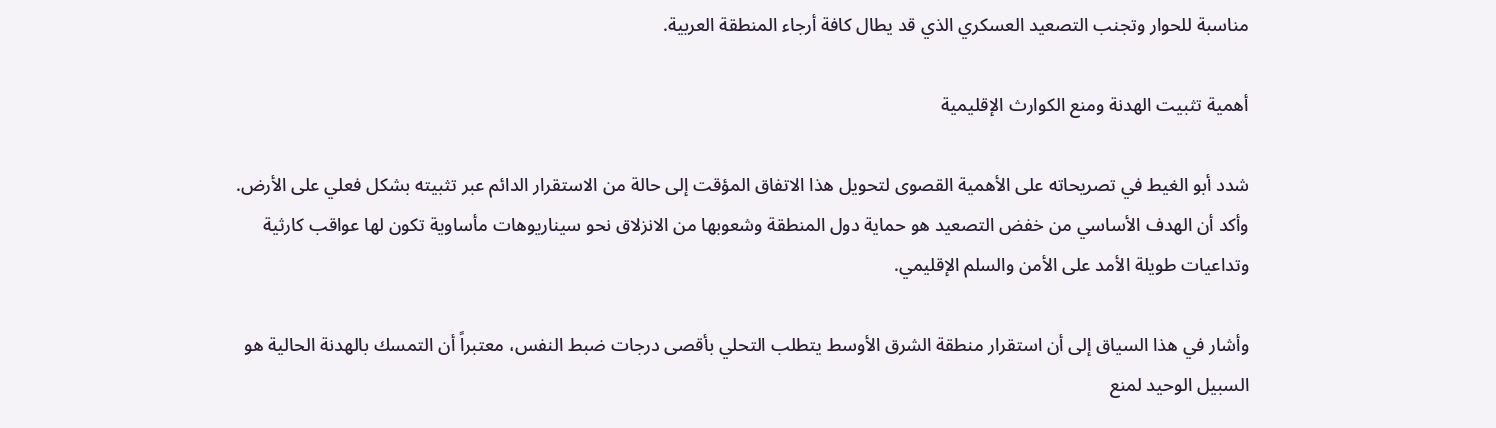مناسبة للحوار وتجنب التصعيد العسكري الذي قد يطال كافة أرجاء المنطقة العربية.

أهمية تثبيت الهدنة ومنع الكوارث الإقليمية

شدد أبو الغيط في تصريحاته على الأهمية القصوى لتحويل هذا الاتفاق المؤقت إلى حالة من الاستقرار الدائم عبر تثبيته بشكل فعلي على الأرض. وأكد أن الهدف الأساسي من خفض التصعيد هو حماية دول المنطقة وشعوبها من الانزلاق نحو سيناريوهات مأساوية تكون لها عواقب كارثية وتداعيات طويلة الأمد على الأمن والسلم الإقليمي.

وأشار في هذا السياق إلى أن استقرار منطقة الشرق الأوسط يتطلب التحلي بأقصى درجات ضبط النفس، معتبراً أن التمسك بالهدنة الحالية هو السبيل الوحيد لمنع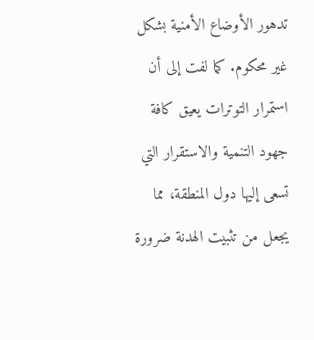تدهور الأوضاع الأمنية بشكل غير محكوم. كما لفت إلى أن استمرار التوترات يعيق كافة جهود التنمية والاستقرار التي تسعى إليها دول المنطقة، مما يجعل من تثبيت الهدنة ضرورة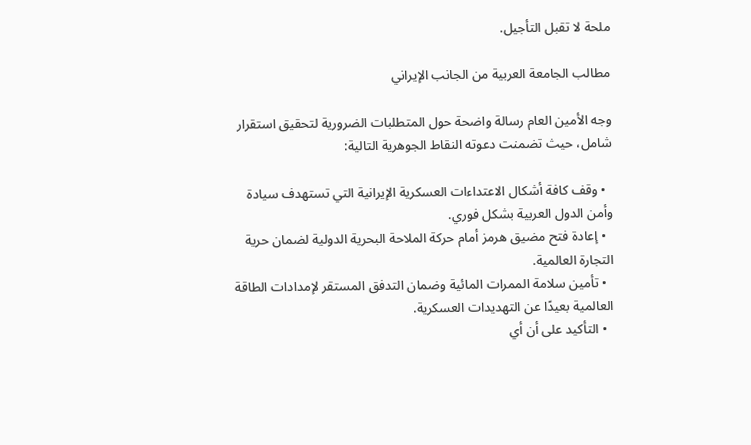ملحة لا تقبل التأجيل.

مطالب الجامعة العربية من الجانب الإيراني

وجه الأمين العام رسالة واضحة حول المتطلبات الضرورية لتحقيق استقرار شامل، حيث تضمنت دعوته النقاط الجوهرية التالية:

  • وقف كافة أشكال الاعتداءات العسكرية الإيرانية التي تستهدف سيادة وأمن الدول العربية بشكل فوري.
  • إعادة فتح مضيق هرمز أمام حركة الملاحة البحرية الدولية لضمان حرية التجارة العالمية.
  • تأمين سلامة الممرات المائية وضمان التدفق المستقر لإمدادات الطاقة العالمية بعيدًا عن التهديدات العسكرية.
  • التأكيد على أن أي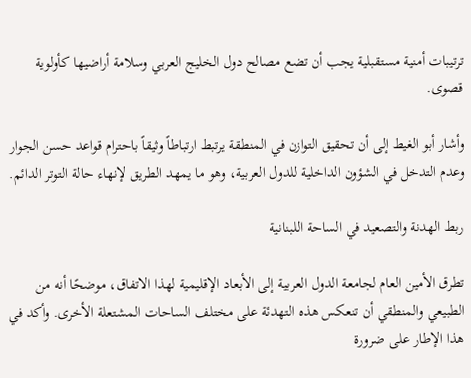ترتيبات أمنية مستقبلية يجب أن تضع مصالح دول الخليج العربي وسلامة أراضيها كأولوية قصوى.

وأشار أبو الغيط إلى أن تحقيق التوازن في المنطقة يرتبط ارتباطاً وثيقاً باحترام قواعد حسن الجوار وعدم التدخل في الشؤون الداخلية للدول العربية، وهو ما يمهد الطريق لإنهاء حالة التوتر الدائم.

ربط الهدنة والتصعيد في الساحة اللبنانية

تطرق الأمين العام لجامعة الدول العربية إلى الأبعاد الإقليمية لهذا الاتفاق، موضحًا أنه من الطبيعي والمنطقي أن تنعكس هذه التهدئة على مختلف الساحات المشتعلة الأخرى. وأكد في هذا الإطار على ضرورة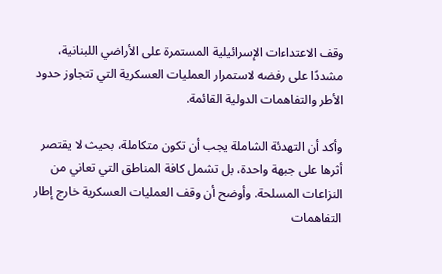وقف الاعتداءات الإسرائيلية المستمرة على الأراضي اللبنانية، مشددًا على رفضه لاستمرار العمليات العسكرية التي تتجاوز حدود الأطر والتفاهمات الدولية القائمة.

وأكد أن التهدئة الشاملة يجب أن تكون متكاملة، بحيث لا يقتصر أثرها على جبهة واحدة، بل تشمل كافة المناطق التي تعاني من النزاعات المسلحة. وأوضح أن وقف العمليات العسكرية خارج إطار التفاهمات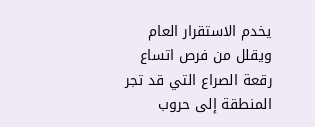يخدم الاستقرار العام ويقلل من فرص اتساع رقعة الصراع التي قد تجر المنطقة إلى حروب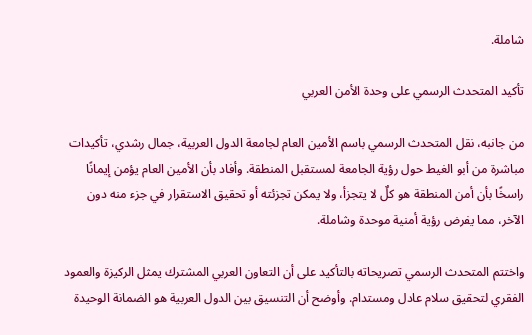شاملة.

تأكيد المتحدث الرسمي على وحدة الأمن العربي

من جانبه، نقل المتحدث الرسمي باسم الأمين العام لجامعة الدول العربية، جمال رشدي، تأكيدات مباشرة من أبو الغيط حول رؤية الجامعة لمستقبل المنطقة. وأفاد بأن الأمين العام يؤمن إيمانًا راسخًا بأن أمن المنطقة هو كلٌ لا يتجزأ، ولا يمكن تجزئته أو تحقيق الاستقرار في جزء منه دون الآخر، مما يفرض رؤية أمنية موحدة وشاملة.

واختتم المتحدث الرسمي تصريحاته بالتأكيد على أن التعاون العربي المشترك يمثل الركيزة والعمود الفقري لتحقيق سلام عادل ومستدام. وأوضح أن التنسيق بين الدول العربية هو الضمانة الوحيدة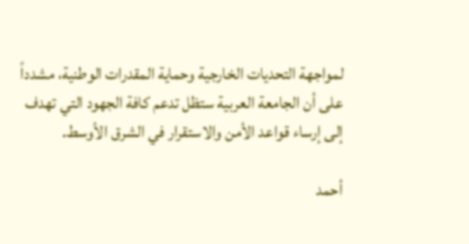لمواجهة التحديات الخارجية وحماية المقدرات الوطنية، مشدداً على أن الجامعة العربية ستظل تدعم كافة الجهود التي تهدف إلى إرساء قواعد الأمن والاستقرار في الشرق الأوسط.

أحمد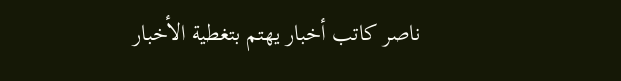ناصر كاتب أخبار يهتم بتغطية الأخبار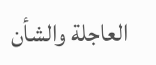العاجلة والشأن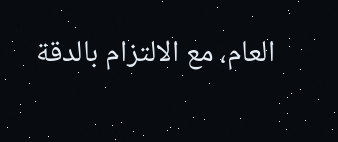العام، مع الالتزام بالدقة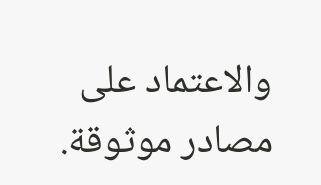والاعتماد على مصادر موثوقة.